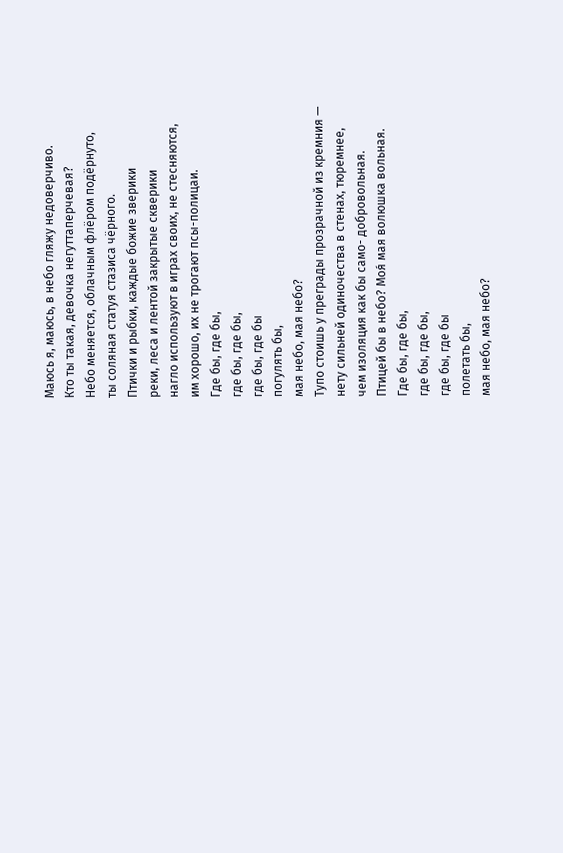Маюсь я, маюсь, в небо гляжу недоверчиво.
Кто ты такая, девочка негуттаперчевая?
Небо меняется, облачным флёром подёрнуто,
ты соляная статуя стазиса чёрного.
Птички и рыбки, каждые божие зверики
реки, леса и лентой закрытые скверики
нагло используют в играх своих, не стесняются,
им хорошо, их не трогают псы-полицаи.
Где бы, где бы,
где бы, где бы,
где бы, где бы
погулять бы,
мая небо, мая небо?
Тупо стоишь у преграды прозрачной из кремния —
нету сильней одиночества в стенах, тюремнее,
чем изоляция как бы само- добровольная.
Птицей бы в небо? Моя́ мая волюшка вольная.
Где бы, где бы,
где бы, где бы,
где бы, где бы
полетать бы,
мая небо, мая небо?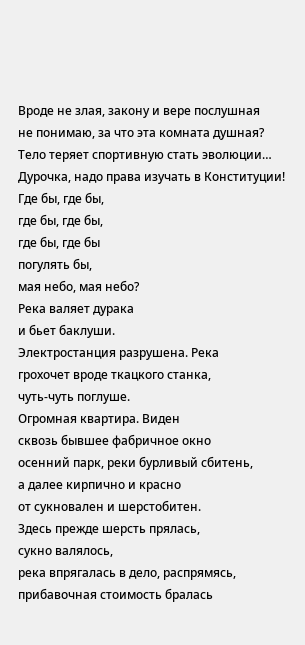Вроде не злая, закону и вере послушная
не понимаю, за что эта комната душная?
Тело теряет спортивную стать эволюции…
Дурочка, надо права изучать в Конституции!
Где бы, где бы,
где бы, где бы,
где бы, где бы
погулять бы,
мая небо, мая небо?
Река валяет дурака
и бьет баклуши.
Электростанция разрушена. Река
грохочет вроде ткацкого станка,
чуть-чуть поглуше.
Огромная квартира. Виден
сквозь бывшее фабричное окно
осенний парк, реки бурливый сбитень,
а далее кирпично и красно
от сукновален и шерстобитен.
Здесь прежде шерсть прялась,
сукно валялось,
река впрягалась в дело, распрямясь,
прибавочная стоимость бралась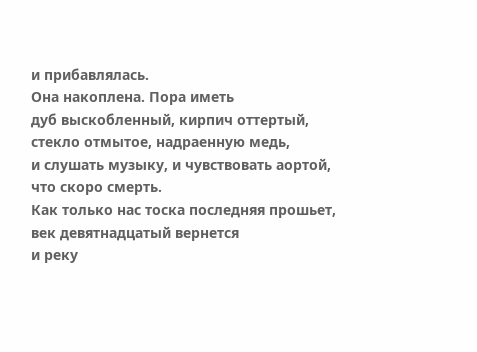и прибавлялась.
Она накоплена. Пора иметь
дуб выскобленный, кирпич оттертый,
стекло отмытое, надраенную медь,
и слушать музыку, и чувствовать аортой,
что скоро смерть.
Как только нас тоска последняя прошьет,
век девятнадцатый вернется
и реку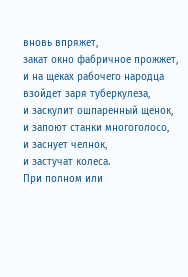вновь впряжет,
закат окно фабричное прожжет,
и на щеках рабочего народца
взойдет заря туберкулеза,
и заскулит ошпаренный щенок,
и запоют станки многоголосо,
и заснует челнок,
и застучат колеса.
При полном или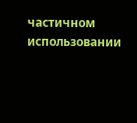частичном использовании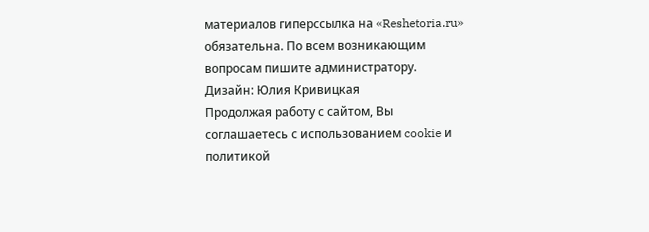материалов гиперссылка на «Reshetoria.ru» обязательна. По всем возникающим вопросам пишите администратору.
Дизайн: Юлия Кривицкая
Продолжая работу с сайтом, Вы соглашаетесь с использованием cookie и политикой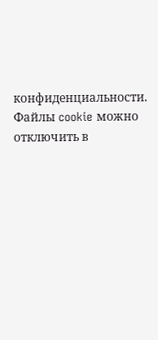конфиденциальности. Файлы cookie можно отключить в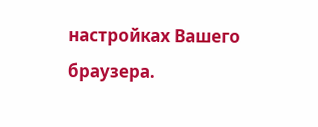настройках Вашего браузера.